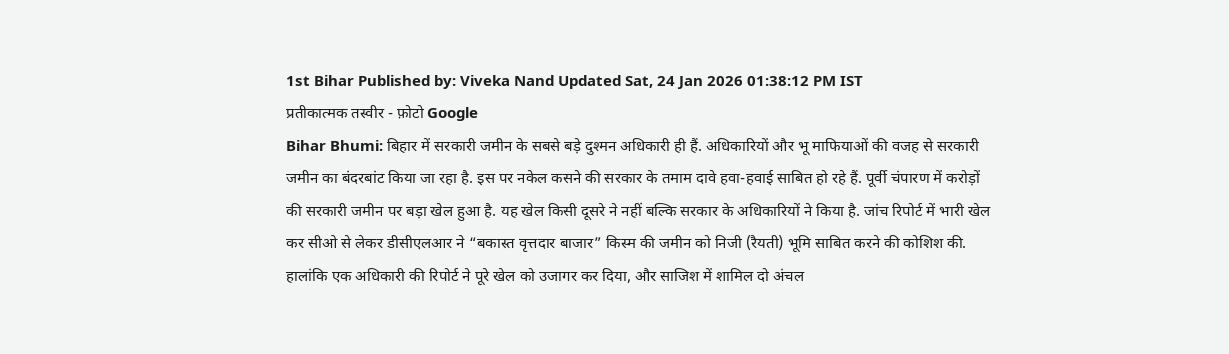1st Bihar Published by: Viveka Nand Updated Sat, 24 Jan 2026 01:38:12 PM IST
प्रतीकात्मक तस्वीर - फ़ोटो Google
Bihar Bhumi: बिहार में सरकारी जमीन के सबसे बड़े दुश्मन अधिकारी ही हैं. अधिकारियों और भू माफियाओं की वजह से सरकारी जमीन का बंदरबांट किया जा रहा है. इस पर नकेल कसने की सरकार के तमाम दावे हवा-हवाई साबित हो रहे हैं. पूर्वी चंपारण में करोड़ों की सरकारी जमीन पर बड़ा खेल हुआ है. यह खेल किसी दूसरे ने नहीं बल्कि सरकार के अधिकारियों ने किया है. जांच रिपोर्ट में भारी खेल कर सीओ से लेकर डीसीएलआर ने “बकास्त वृत्तदार बाजार” किस्म की जमीन को निजी (रैयती) भूमि साबित करने की कोशिश की. हालांकि एक अधिकारी की रिपोर्ट ने पूरे खेल को उजागर कर दिया, और साजिश में शामिल दो अंचल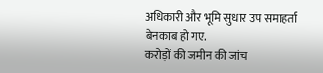अधिकारी और भूमि सुधार उप समाहर्ता बेनकाब हो गए.
करोड़ों की जमीन की जांच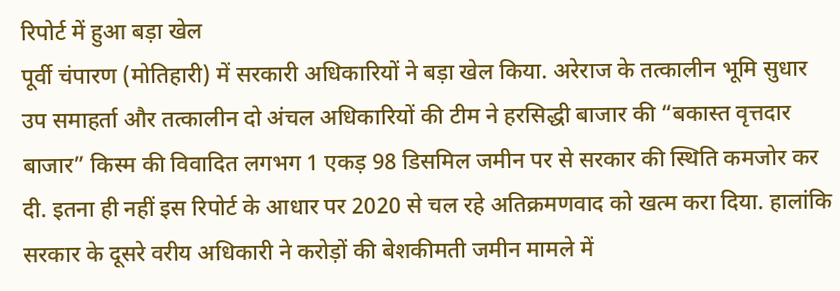रिपोर्ट में हुआ बड़ा खेल
पूर्वी चंपारण (मोतिहारी) में सरकारी अधिकारियों ने बड़ा खेल किया. अरेराज के तत्कालीन भूमि सुधार उप समाहर्ता और तत्कालीन दो अंचल अधिकारियों की टीम ने हरसिद्धी बाजार की “बकास्त वृत्तदार बाजार” किस्म की विवादित लगभग 1 एकड़ 98 डिसमिल जमीन पर से सरकार की स्थिति कमजोर कर दी. इतना ही नहीं इस रिपोर्ट के आधार पर 2020 से चल रहे अतिक्रमणवाद को खत्म करा दिया. हालांकि सरकार के दूसरे वरीय अधिकारी ने करोड़ों की बेशकीमती जमीन मामले में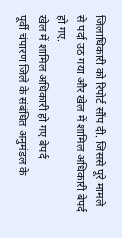जिलाधिकारी को रिपोर्ट सौंप दी. जिससे पूरे मामले से पर्दा उठ गया और खेल में शामिल अधिकारी बेपर्द हो गए.
खेल में शामिल अधिकारी हो गए बेपर्द
पूर्वी चंपारण जिले के संबंधित अनुमंडल के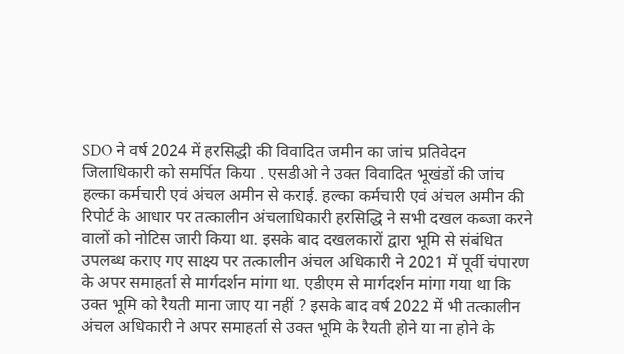SDO ने वर्ष 2024 में हरसिद्धी की विवादित जमीन का जांच प्रतिवेदन जिलाधिकारी को समर्पित किया . एसडीओ ने उक्त विवादित भूखंडों की जांच हल्का कर्मचारी एवं अंचल अमीन से कराई. हल्का कर्मचारी एवं अंचल अमीन की रिपोर्ट के आधार पर तत्कालीन अंचलाधिकारी हरसिद्धि ने सभी दखल कब्जा करने वालों को नोटिस जारी किया था. इसके बाद दखलकारों द्वारा भूमि से संबंधित उपलब्ध कराए गए साक्ष्य पर तत्कालीन अंचल अधिकारी ने 2021 में पूर्वी चंपारण के अपर समाहर्ता से मार्गदर्शन मांगा था. एडीएम से मार्गदर्शन मांगा गया था कि उक्त भूमि को रैयती माना जाए या नहीं ? इसके बाद वर्ष 2022 में भी तत्कालीन अंचल अधिकारी ने अपर समाहर्ता से उक्त भूमि के रैयती होने या ना होने के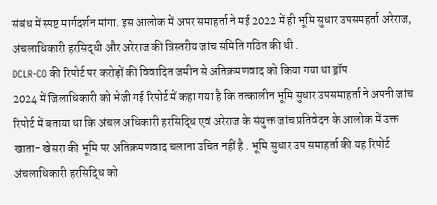संबंध में स्पष्ट मार्गदर्शन मांगा. इस आलोक में अपर समाहर्ता ने मई 2022 में ही भूमि सुधार उपसमहर्ता अरेराज, अंचलाधिकारी हरसिद्धी और अरेराज की त्रिस्तरीय जांच समिति गठित की थी .
DCLR-CO की रिपोर्ट पर करोड़ों की विवादित जमीन से अतिक्रमणवाद को किया गया था ड्रॉप
2024 में जिलाधिकारी को भेजी गई रिपोर्ट में कहा गया है कि तत्कालीन भूमि सुधार उपसमाहर्ता ने अपनी जांच रिपोर्ट में बताया था कि अंचल अधिकारी हरसिद्धि एवं अरेराज के संयुक्त जांच प्रतिवेदन के आलोक में उक्त खाता- खेसरा की भूमि पर अतिक्रमणवाद चलाना उचित नहीं है . भूमि सुधार उप समाहर्ता की यह रिपोर्ट अंचलाधिकारी हरसिद्धि को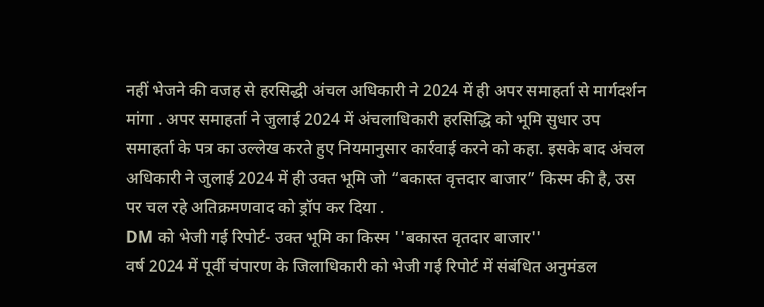नहीं भेजने की वजह से हरसिद्धी अंचल अधिकारी ने 2024 में ही अपर समाहर्ता से मार्गदर्शन मांगा . अपर समाहर्ता ने जुलाई 2024 में अंचलाधिकारी हरसिद्धि को भूमि सुधार उप समाहर्ता के पत्र का उल्लेख करते हुए नियमानुसार कार्रवाई करने को कहा. इसके बाद अंचल अधिकारी ने जुलाई 2024 में ही उक्त भूमि जो “बकास्त वृत्तदार बाजार” किस्म की है, उस पर चल रहे अतिक्रमणवाद को ड्रॉप कर दिया .
DM को भेजी गई रिपोर्ट- उक्त भूमि का किस्म ''बकास्त वृतदार बाजार''
वर्ष 2024 में पूर्वी चंपारण के जिलाधिकारी को भेजी गई रिपोर्ट में संबंधित अनुमंडल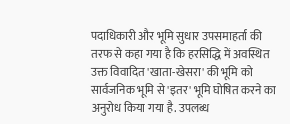पदाधिकारी और भूमि सुधार उपसमाहर्ता की तरफ से कहा गया है कि हरसिद्धि में अवस्थित उक्त विवादित 'खाता-खेसरा' की भूमि को सार्वजनिक भूमि से 'इतर' भूमि घोषित करने का अनुरोध किया गया है. उपलब्ध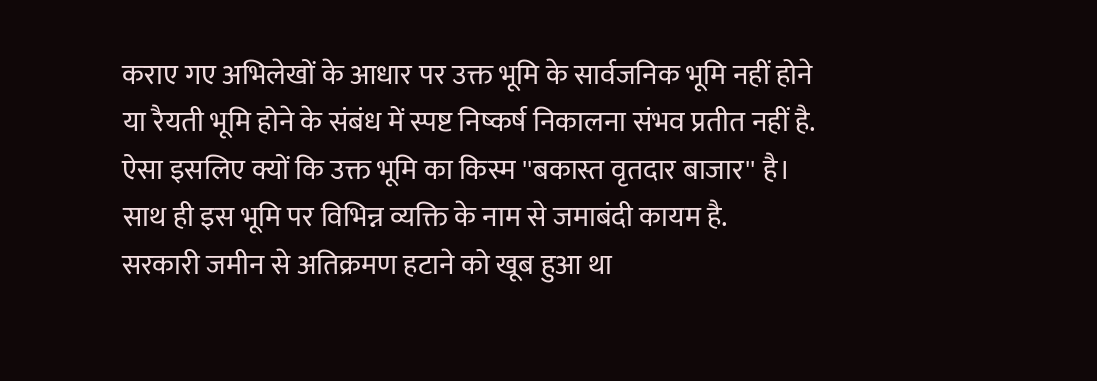कराए गए अभिलेखों के आधार पर उक्त भूमि के सार्वजनिक भूमि नहीं होने या रैयती भूमि होने के संबंध में स्पष्ट निष्कर्ष निकालना संभव प्रतीत नहीं है. ऐसा इसलिए क्यों कि उक्त भूमि का किस्म ''बकास्त वृतदार बाजार'' है। साथ ही इस भूमि पर विभिन्न व्यक्ति के नाम से जमाबंदी कायम है.
सरकारी जमीन से अतिक्रमण हटाने को खूब हुआ था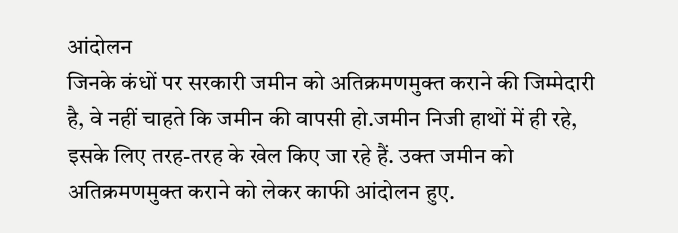आंदोलन
जिनके कंधों पर सरकारी जमीन को अतिक्रमणमुक्त कराने की जिम्मेदारी है, वे नहीं चाहते कि जमीन की वापसी हो.जमीन निजी हाथों में ही रहे, इसके लिए तरह-तरह के खेल किए जा रहे हैं. उक्त जमीन को अतिक्रमणमुक्त कराने को लेकर काफी आंदोलन हुए.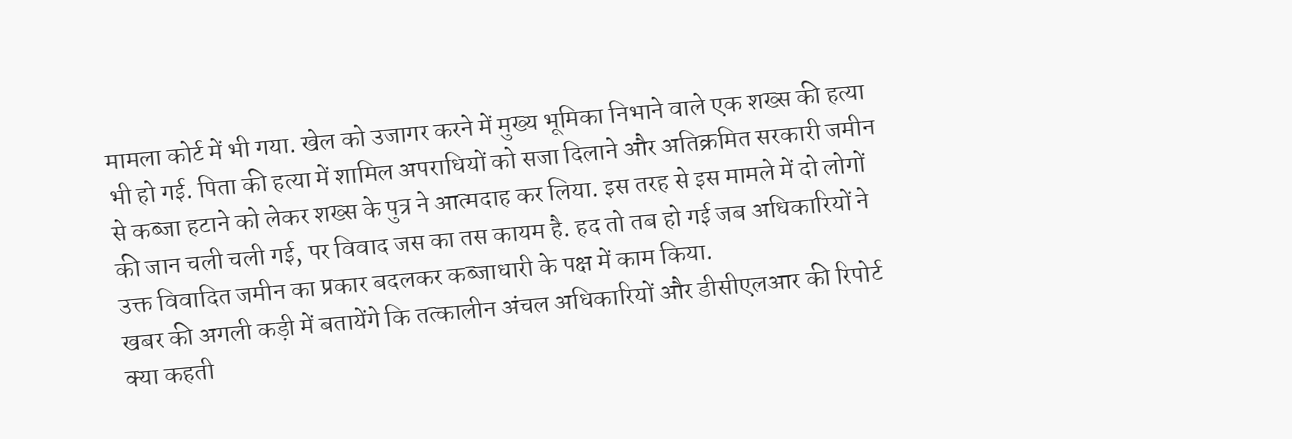मामला कोर्ट में भी गया. खेल को उजागर करने में मुख्य भूमिका निभाने वाले एक शख्स की हत्या भी हो गई. पिता की हत्या में शामिल अपराधियों को सजा दिलाने और अतिक्रमित सरकारी जमीन से कब्जा हटाने को लेकर शख्स के पुत्र ने आत्मदाह कर लिया. इस तरह से इस मामले में दो लोगों की जान चली चली गई, पर विवाद जस का तस कायम है. हद तो तब हो गई जब अधिकारियों ने उक्त विवादित जमीन का प्रकार बदलकर कब्जाधारी के पक्ष में काम किया.
खबर की अगली कड़ी में बतायेंगे कि तत्कालीन अंचल अधिकारियों और डीसीएलआर की रिपोर्ट क्या कहती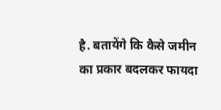है. बतायेंगे कि कैसे जमीन का प्रकार बदलकर फायदा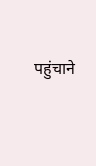पहुंचाने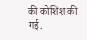की कोशिश की गई.